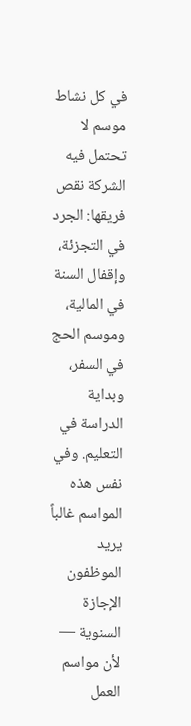في كل نشاط موسم لا تحتمل فيه الشركة نقص فريقها: الجرد في التجزئة، وإقفال السنة في المالية، وموسم الحج في السفر، وبداية الدراسة في التعليم. وفي نفس هذه المواسم غالباً يريد الموظفون الإجازة السنوية — لأن مواسم العمل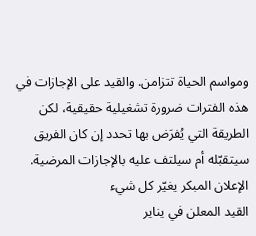ومواسم الحياة تتزامن. والقيد على الإجازات في هذه الفترات ضرورة تشغيلية حقيقية، لكن الطريقة التي يُفرَض بها تحدد إن كان الفريق سيتقبّله أم سيلتف عليه بالإجازات المرضية.
الإعلان المبكر يغيّر كل شيء
القيد المعلن في يناير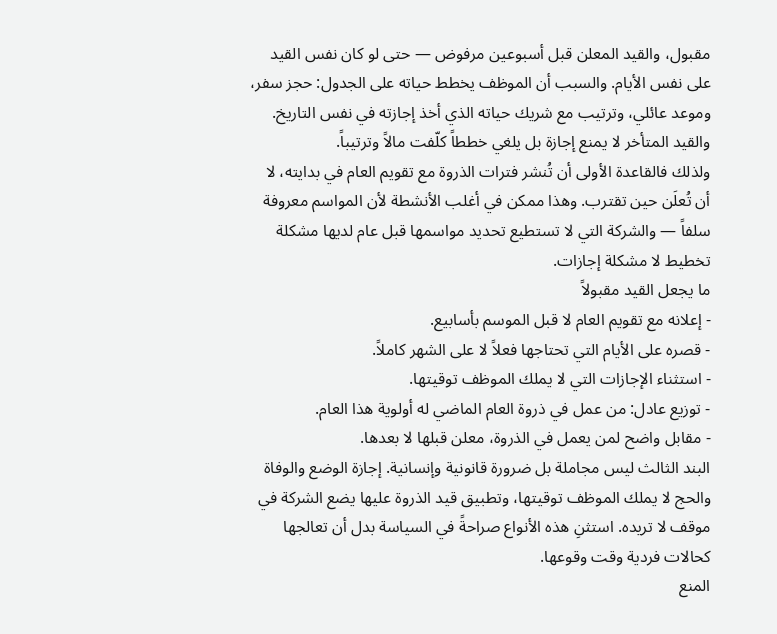مقبول، والقيد المعلن قبل أسبوعين مرفوض — حتى لو كان نفس القيد على نفس الأيام. والسبب أن الموظف يخطط حياته على الجدول: حجز سفر، وموعد عائلي، وترتيب مع شريك حياته الذي أخذ إجازته في نفس التاريخ. والقيد المتأخر لا يمنع إجازة بل يلغي خططاً كلّفت مالاً وترتيباً.
ولذلك فالقاعدة الأولى أن تُنشر فترات الذروة مع تقويم العام في بدايته، لا أن تُعلَن حين تقترب. وهذا ممكن في أغلب الأنشطة لأن المواسم معروفة سلفاً — والشركة التي لا تستطيع تحديد مواسمها قبل عام لديها مشكلة تخطيط لا مشكلة إجازات.
ما يجعل القيد مقبولاً
- إعلانه مع تقويم العام لا قبل الموسم بأسابيع.
- قصره على الأيام التي تحتاجها فعلاً لا على الشهر كاملاً.
- استثناء الإجازات التي لا يملك الموظف توقيتها.
- توزيع عادل: من عمل في ذروة العام الماضي له أولوية هذا العام.
- مقابل واضح لمن يعمل في الذروة، معلن قبلها لا بعدها.
البند الثالث ليس مجاملة بل ضرورة قانونية وإنسانية. إجازة الوضع والوفاة والحج لا يملك الموظف توقيتها، وتطبيق قيد الذروة عليها يضع الشركة في موقف لا تريده. استثنِ هذه الأنواع صراحةً في السياسة بدل أن تعالجها كحالات فردية وقت وقوعها.
المنع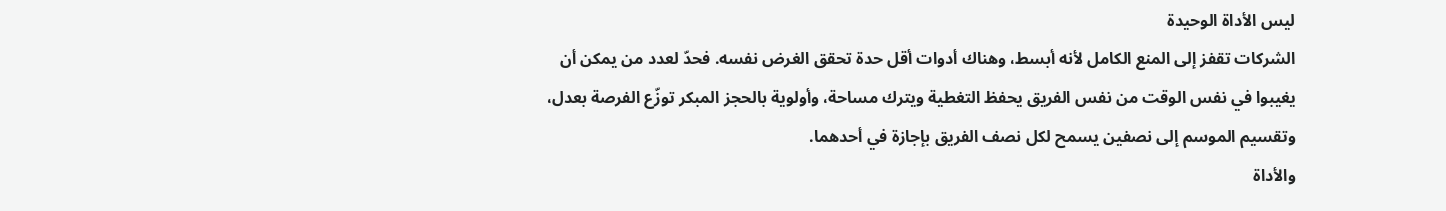ليس الأداة الوحيدة
الشركات تقفز إلى المنع الكامل لأنه أبسط، وهناك أدوات أقل حدة تحقق الغرض نفسه. فحدّ لعدد من يمكن أن يغيبوا في نفس الوقت من نفس الفريق يحفظ التغطية ويترك مساحة، وأولوية بالحجز المبكر توزّع الفرصة بعدل، وتقسيم الموسم إلى نصفين يسمح لكل نصف الفريق بإجازة في أحدهما.
والأداة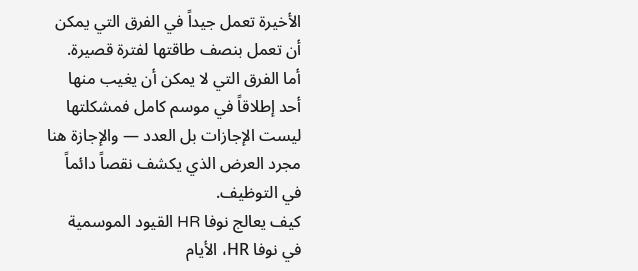الأخيرة تعمل جيداً في الفرق التي يمكن أن تعمل بنصف طاقتها لفترة قصيرة. أما الفرق التي لا يمكن أن يغيب منها أحد إطلاقاً في موسم كامل فمشكلتها ليست الإجازات بل العدد — والإجازة هنا مجرد العرض الذي يكشف نقصاً دائماً في التوظيف.
كيف يعالج نوفا HR القيود الموسمية
في نوفا HR، الأيام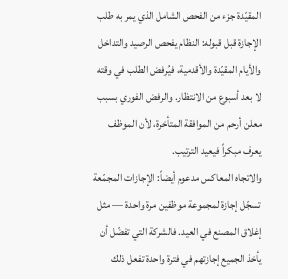المقيّدة جزء من الفحص الشامل الذي يمر به طلب الإجازة قبل قبوله: النظام يفحص الرصيد والتداخل والأيام المقيّدة والأقدمية، فيُرفض الطلب في وقته لا بعد أسبوع من الانتظار. والرفض الفوري بسبب معلن أرحم من الموافقة المتأخرة، لأن الموظف يعرف مبكراً فيعيد الترتيب.
والاتجاه المعاكس مدعوم أيضاً: الإجازات المجمّعة تسجّل إجازة لمجموعة موظفين مرة واحدة — مثل إغلاق المصنع في العيد. فالشركة التي تفضّل أن يأخذ الجميع إجازتهم في فترة واحدة تفعل ذلك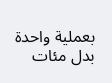بعملية واحدة بدل مئات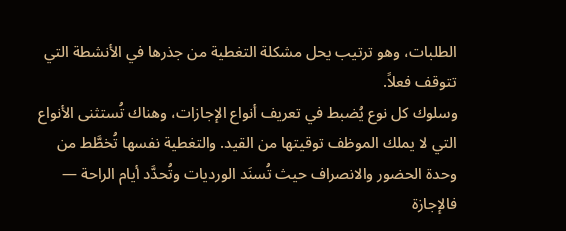الطلبات، وهو ترتيب يحل مشكلة التغطية من جذرها في الأنشطة التي تتوقف فعلاً.
وسلوك كل نوع يُضبط في تعريف أنواع الإجازات، وهناك تُستثنى الأنواع التي لا يملك الموظف توقيتها من القيد. والتغطية نفسها تُخطَّط من وحدة الحضور والانصراف حيث تُسنَد الورديات وتُحدَّد أيام الراحة — فالإجازة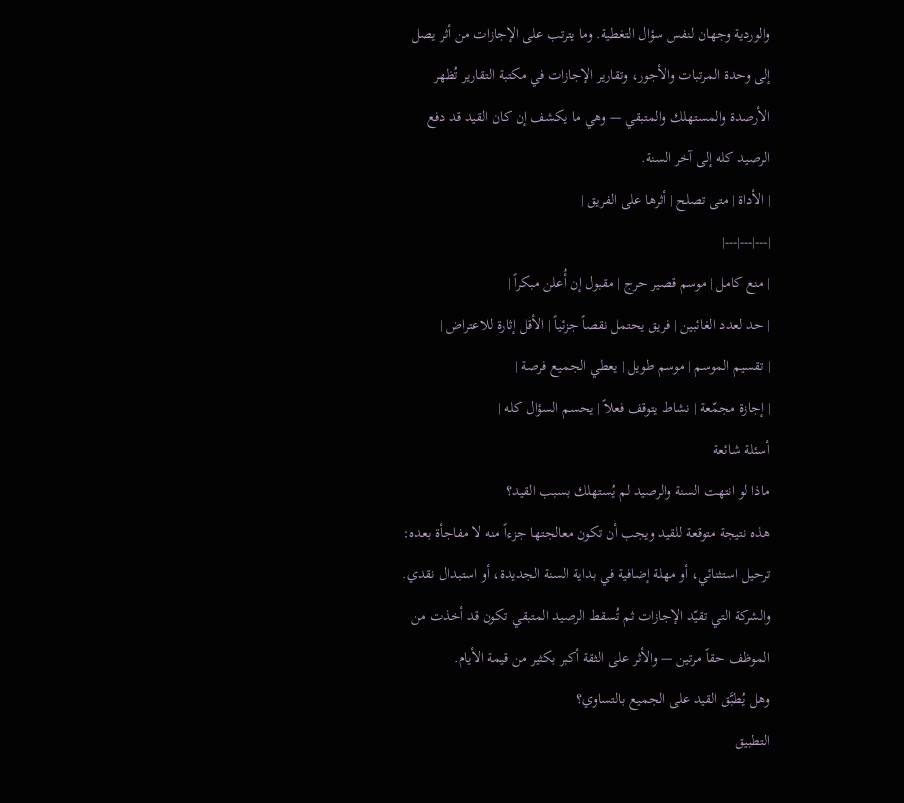والوردية وجهان لنفس سؤال التغطية. وما يترتب على الإجازات من أثر يصل إلى وحدة المرتبات والأجور، وتقارير الإجازات في مكتبة التقارير تُظهر الأرصدة والمستهلك والمتبقي — وهي ما يكشف إن كان القيد قد دفع الرصيد كله إلى آخر السنة.
| الأداة | متى تصلح | أثرها على الفريق |
|---|---|---|
| منع كامل | موسم قصير حرج | مقبول إن أُعلن مبكراً |
| حد لعدد الغائبين | فريق يحتمل نقصاً جزئياً | الأقل إثارة للاعتراض |
| تقسيم الموسم | موسم طويل | يعطي الجميع فرصة |
| إجازة مجمّعة | نشاط يتوقف فعلاً | يحسم السؤال كله |
أسئلة شائعة
ماذا لو انتهت السنة والرصيد لم يُستهلك بسبب القيد؟
هذه نتيجة متوقعة للقيد ويجب أن تكون معالجتها جزءاً منه لا مفاجأة بعده: ترحيل استثنائي، أو مهلة إضافية في بداية السنة الجديدة، أو استبدال نقدي. والشركة التي تقيّد الإجازات ثم تُسقط الرصيد المتبقي تكون قد أخذت من الموظف حقاً مرتين — والأثر على الثقة أكبر بكثير من قيمة الأيام.
وهل يُطبَّق القيد على الجميع بالتساوي؟
التطبيق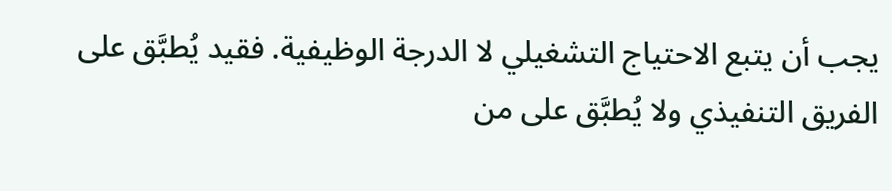يجب أن يتبع الاحتياج التشغيلي لا الدرجة الوظيفية. فقيد يُطبَّق على الفريق التنفيذي ولا يُطبَّق على من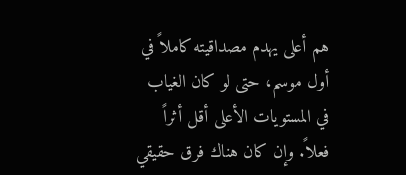هم أعلى يهدم مصداقيته كاملاً في أول موسم، حتى لو كان الغياب في المستويات الأعلى أقل أثراً فعلاً. وإن كان هناك فرق حقيقي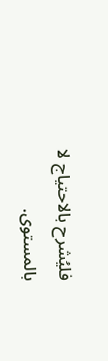فليُشرح بالاحتياج لا بالمستوى.